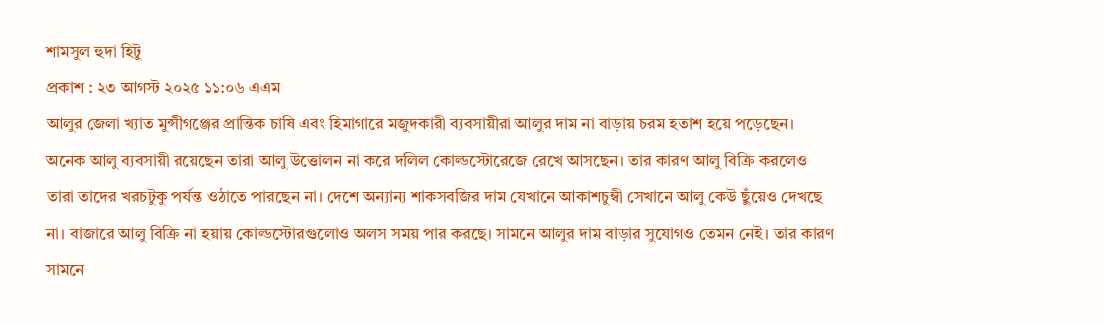শামসুল হুদা হিটু
প্রকাশ : ২৩ আগস্ট ২০২৫ ১১:০৬ এএম
আলুর জেলা খ্যাত মুন্সীগঞ্জের প্রান্তিক চাষি এবং হিমাগারে মজুদকারী ব্যবসায়ীরা আলুর দাম না বাড়ায় চরম হতাশ হয়ে পড়েছেন। অনেক আলু ব্যবসায়ী রয়েছেন তারা আলু উত্তোলন না করে দলিল কোল্ডস্টোরেজে রেখে আসছেন। তার কারণ আলু বিক্রি করলেও তারা তাদের খরচটুকু পর্যন্ত ওঠাতে পারছেন না। দেশে অন্যান্য শাকসবজির দাম যেখানে আকাশচুম্বী সেখানে আলু কেউ ছুঁয়েও দেখছে না। বাজারে আলু বিক্রি না হয়ায় কোল্ডস্টোরগুলোও অলস সময় পার করছে। সামনে আলুর দাম বাড়ার সুযোগও তেমন নেই। তার কারণ সামনে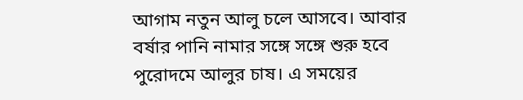আগাম নতুন আলু চলে আসবে। আবার বর্ষার পানি নামার সঙ্গে সঙ্গে শুরু হবে পুরোদমে আলুর চাষ। এ সময়ের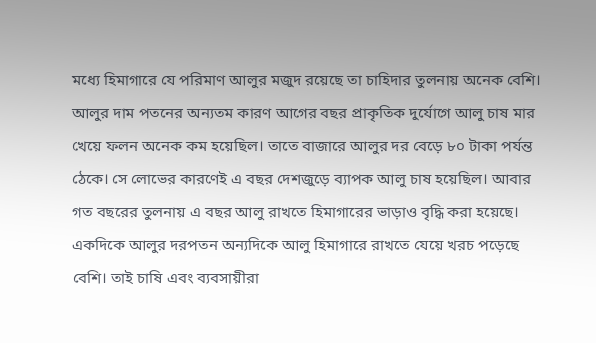মধ্যে হিমাগারে যে পরিমাণ আলুর মজুদ রয়েছে তা চাহিদার তুলনায় অনেক বেশি।
আলুর দাম পতনের অন্যতম কারণ আগের বছর প্রাকৃতিক দুর্যোগে আলু চাষ মার খেয়ে ফলন অনেক কম হয়েছিল। তাতে বাজারে আলুর দর বেড়ে ৮০ টাকা পর্যন্ত ঠেকে। সে লোভের কারণেই এ বছর দেশজুড়ে ব্যাপক আলু চাষ হয়েছিল। আবার গত বছরের তুলনায় এ বছর আলু রাখতে হিমাগারের ভাড়াও বৃদ্ধি করা হয়েছে। একদিকে আলুর দরপতন অন্যদিকে আলু হিমাগারে রাখতে যেয়ে খরচ পড়েছে বেশি। তাই চাষি এবং ব্যবসায়ীরা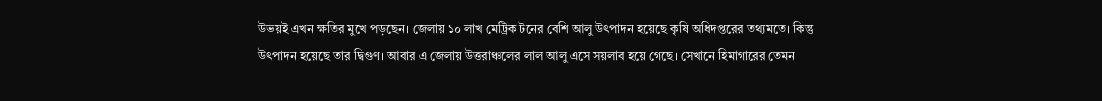উভয়ই এখন ক্ষতির মুখে পড়ছেন। জেলায় ১০ লাখ মেট্রিক টনের বেশি আলু উৎপাদন হয়েছে কৃষি অধিদপ্তরের তথ্যমতে। কিন্তু উৎপাদন হয়েছে তার দ্বিগুণ। আবার এ জেলায় উত্তরাঞ্চলের লাল আলু এসে সয়লাব হয়ে গেছে। সেখানে হিমাগারের তেমন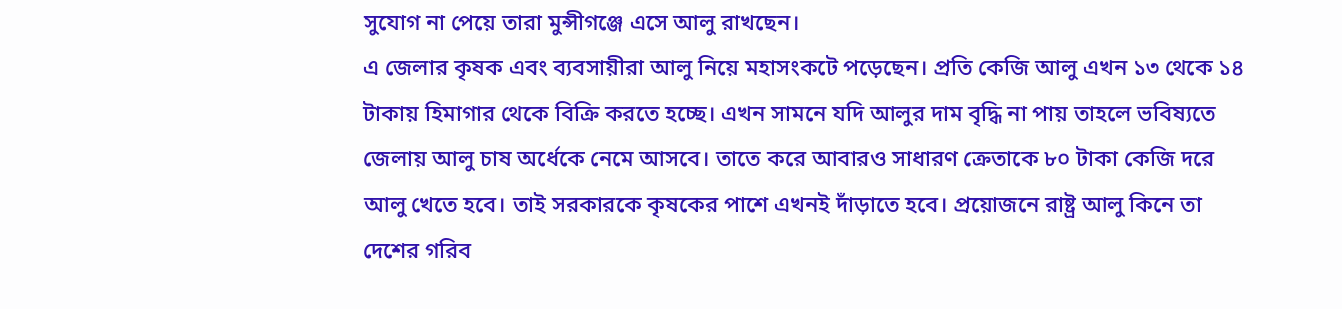সুযোগ না পেয়ে তারা মুন্সীগঞ্জে এসে আলু রাখছেন।
এ জেলার কৃষক এবং ব্যবসায়ীরা আলু নিয়ে মহাসংকটে পড়েছেন। প্রতি কেজি আলু এখন ১৩ থেকে ১৪ টাকায় হিমাগার থেকে বিক্রি করতে হচ্ছে। এখন সামনে যদি আলুর দাম বৃদ্ধি না পায় তাহলে ভবিষ্যতে জেলায় আলু চাষ অর্ধেকে নেমে আসবে। তাতে করে আবারও সাধারণ ক্রেতাকে ৮০ টাকা কেজি দরে আলু খেতে হবে। তাই সরকারকে কৃষকের পাশে এখনই দাঁড়াতে হবে। প্রয়োজনে রাষ্ট্র আলু কিনে তা দেশের গরিব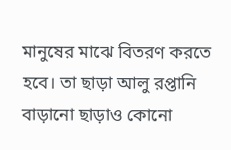মানুষের মাঝে বিতরণ করতে হবে। তা ছাড়া আলু রপ্তানি বাড়ানো ছাড়াও কোনো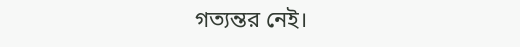গত্যন্তর নেই।